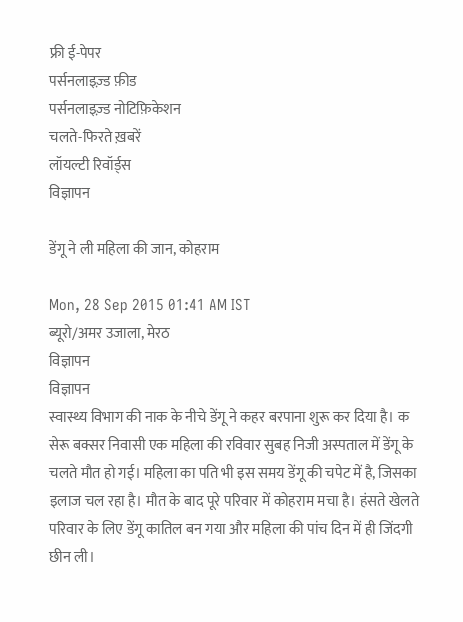फ्री ई-पेपर
पर्सनलाइज़्ड फ़ीड
पर्सनलाइज़्ड नोटिफ़िकेशन
चलते-फिरते ख़बरें
लॉयल्टी रिवॉर्ड्स
विज्ञापन

डेंगू ने ली महिला की जान, कोहराम

Mon, 28 Sep 2015 01:41 AM IST
ब्यूरो/अमर उजाला, मेरठ
विज्ञापन
विज्ञापन
स्वास्थ्य विभाग की नाक के नीचे डेंगू ने कहर बरपाना शुरू कर दिया है। क सेरू बक्सर निवासी एक महिला की रविवार सुबह निजी अस्पताल में डेंगू के चलते मौत हो गई। महिला का पति भी इस समय डेंगू की चपेट में है, जिसका इलाज चल रहा है। मौत के बाद पूरे परिवार में कोहराम मचा है। हंसते खेलते परिवार के लिए डेंगू कातिल बन गया और महिला की पांच दिन में ही जिंदगी छीन ली।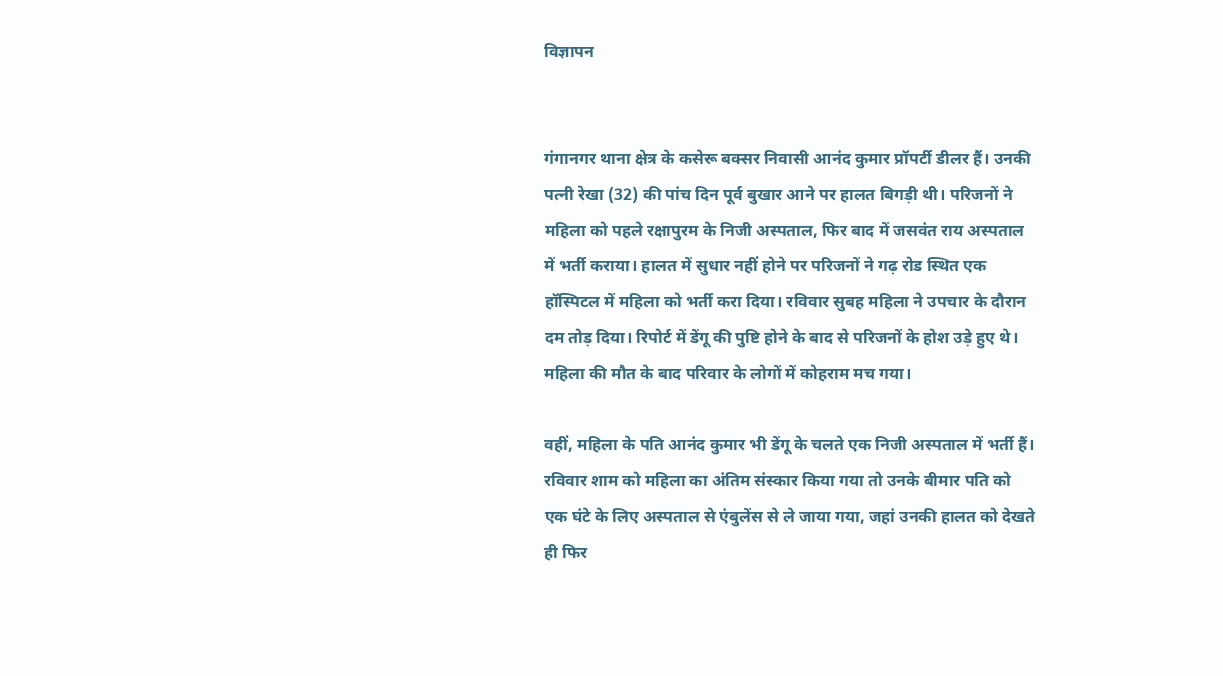विज्ञापन


गंगानगर थाना क्षेत्र के कसेरू बक्सर निवासी आनंद कुमार प्रॉपर्टी डीलर हैं। उनकी पत्नी रेखा (32) की पांच दिन पूर्व बुखार आने पर हालत बिगड़ी थी। परिजनों ने महिला को पहले रक्षापुरम के निजी अस्पताल, फिर बाद में जसवंत राय अस्पताल में भर्ती कराया। हालत में सुधार नहीं होने पर परिजनों ने गढ़ रोड स्थित एक हॉस्पिटल में महिला को भर्ती करा दिया। रविवार सुबह महिला ने उपचार के दौरान दम तोड़ दिया। रिपोर्ट में डेंगू की पुष्टि होने के बाद से परिजनों के होश उड़े हुए थे। महिला की मौत के बाद परिवार के लोगों में कोहराम मच गया।

वहीं, महिला के पति आनंद कुमार भी डेंगू के चलते एक निजी अस्पताल में भर्ती हैं। रविवार शाम को महिला का अंतिम संस्कार किया गया तो उनके बीमार पति को एक घंटे के लिए अस्पताल से एंबुलेंस से ले जाया गया, जहां उनकी हालत को देखते ही फिर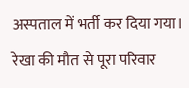अस्पताल में भर्ती कर दिया गया। रेखा की मौत से पूरा परिवार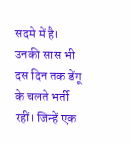सदमे में है। उनकी सास भी दस दिन तक डेंगू के चलते भर्ती रहीं। जिन्हें एक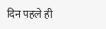दिन पहले ही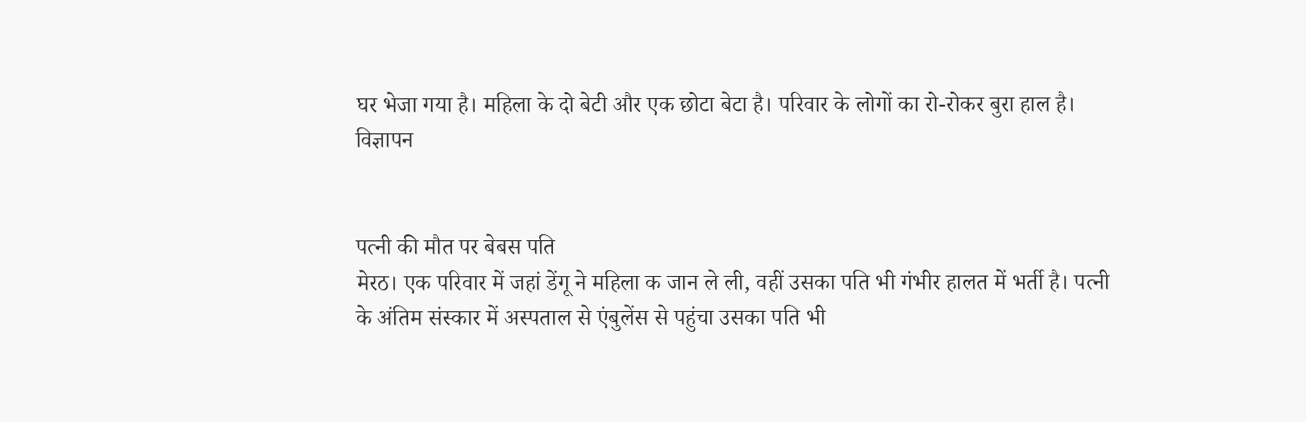घर भेजा गया है। महिला के दो बेटी और एक छोटा बेटा है। परिवार के लोगों का रो-रोकर बुरा हाल है।
विज्ञापन


पत्नी की मौत पर बेबस पति
मेरठ। एक परिवार में जहां डेंगू ने महिला क जान ले ली, वहीं उसका पति भी गंभीर हालत में भर्ती है। पत्नी के अंतिम संस्कार में अस्पताल से एंबुलेंस से पहुंचा उसका पति भी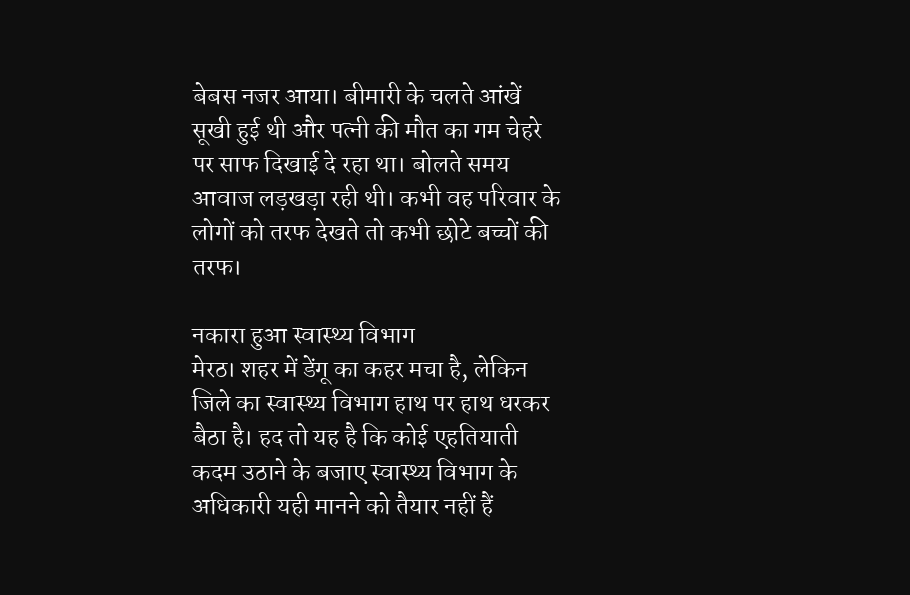बेबस नजर आया। बीमारी के चलते आंखें सूखी हुई थी और पत्नी की मौत का गम चेहरे पर साफ दिखाई दे रहा था। बोलते समय आवाज लड़खड़ा रही थी। कभी वह परिवार के लोगों को तरफ देखते तो कभी छोटे बच्चों की तरफ।

नकारा हुआ स्वास्थ्य विभाग
मेरठ। शहर में डेंगू का कहर मचा है, लेकिन जिले का स्वास्थ्य विभाग हाथ पर हाथ धरकर बैठा है। हद तो यह है कि कोई एहतियाती कदम उठाने के बजाए स्वास्थ्य विभाग के अधिकारी यही मानने को तैयार नहीं हैं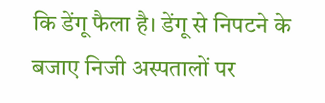कि डेंगू फैला है। डेंगू से निपटने के बजाए निजी अस्पतालों पर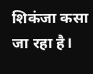शिकंजा कसा जा रहा है।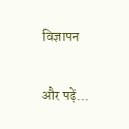विज्ञापन

और पढ़ें...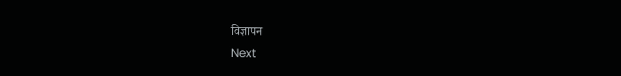विज्ञापन
Next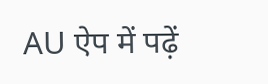AU ऐप में पढ़ें